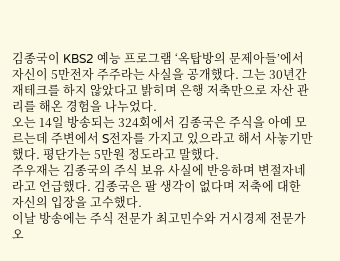김종국이 KBS2 예능 프로그램 ‘옥탑방의 문제아들’에서 자신이 5만전자 주주라는 사실을 공개했다. 그는 30년간 재테크를 하지 않았다고 밝히며 은행 저축만으로 자산 관리를 해온 경험을 나누었다.
오는 14일 방송되는 324회에서 김종국은 주식을 아예 모르는데 주변에서 S전자를 가지고 있으라고 해서 사놓기만 했다. 평단가는 5만원 정도라고 말했다.
주우재는 김종국의 주식 보유 사실에 반응하며 변절자네라고 언급했다. 김종국은 팔 생각이 없다며 저축에 대한 자신의 입장을 고수했다.
이날 방송에는 주식 전문가 최고민수와 거시경제 전문가 오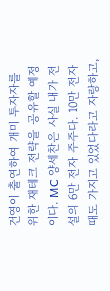건영이 출연하여 개미 투자자를 위한 재테크 전략을 공유할 예정이다. MC 양세찬은 사실 내가 전설의 6만 전자 주주다. 10만 전자 때도 가지고 있었다라고 자랑하고,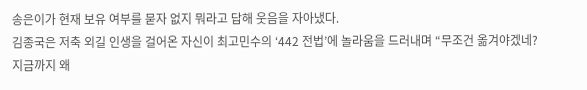송은이가 현재 보유 여부를 묻자 없지 뭐라고 답해 웃음을 자아냈다.
김종국은 저축 외길 인생을 걸어온 자신이 최고민수의 ‘442 전법’에 놀라움을 드러내며 “무조건 옮겨야겠네? 지금까지 왜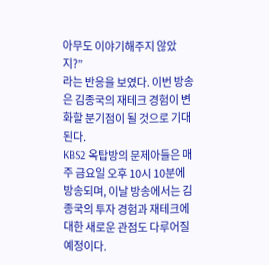아무도 이야기해주지 않았지?”
라는 반응을 보였다. 이번 방송은 김종국의 재테크 경험이 변화할 분기점이 될 것으로 기대된다.
KBS2 옥탑방의 문제아들은 매주 금요일 오후 10시 10분에 방송되며, 이날 방송에서는 김종국의 투자 경험과 재테크에 대한 새로운 관점도 다루어질 예정이다.